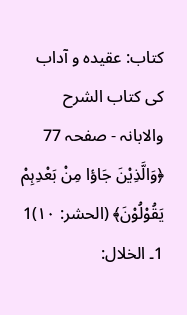کتاب: عقیدہ و آداب کی کتاب الشرح والابانہ - صفحہ 77
﴿وَالَّذِیْنَ جَاؤا مِنْ بَعْدِہِمْ یَقُوْلُوْنَ﴾ (الحشر: ۱۰)1
1۔ الخلال: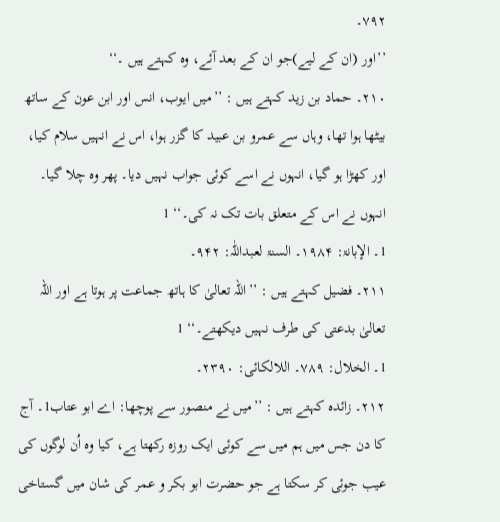۷۹۲۔
’’اور (ان کے لیے)جو ان کے بعد آئے، وہ کہتے ہیں ۔‘‘
۲۱۰۔ حماد بن زید کہتے ہیں : ’’میں ایوب، انس اور ابن عون کے ساتھ بیٹھا ہوا تھا، وہاں سے عمرو بن عبید کا گزر ہوا، اس نے انہیں سلام کیا، اور کھڑا ہو گیا، انہوں نے اسے کوئی جواب نہیں دیا۔ پھر وہ چلا گیا۔ انہوں نے اس کے متعلق بات تک نہ کی۔‘‘ 1
1۔ الإبانۃ: ۱۹۸۴۔ السنۃ لعبداللّٰہ: ۹۴۲۔
۲۱۱۔ فضیل کہتے ہیں : ’’اللہ تعالیٰ کا ہاتھ جماعت پر ہوتا ہے اور اللہ تعالیٰ بدعتی کی طرف نہیں دیکھتے۔‘‘ 1
1۔ الخلال: ۷۸۹۔ اللالکائی: ۲۳۹۰۔
۲۱۲۔ زائدہ کہتے ہیں : ’’میں نے منصور سے پوچھا: اے ابو عتاب1۔ آج کا دن جس میں ہم میں سے کوئی ایک روزہ رکھتا ہے، کیا وہ اُن لوگوں کی عیب جوئی کر سکتا ہے جو حضرت ابو بکر و عمر کی شان میں گستاخی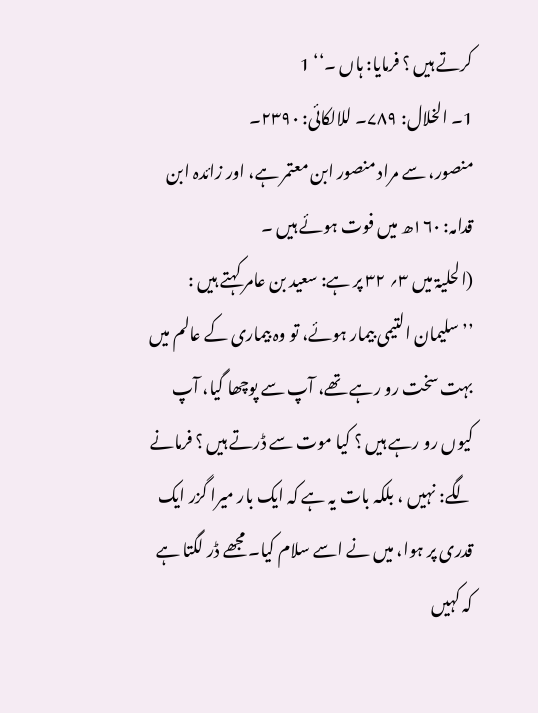کرتے ہیں ؟ فرمایا: ہاں ۔‘‘ 1
1۔ الخلال: ۷۸۹۔ للالکائی: ۲۳۹۰۔
منصور، سے مراد منصور ابن معتمر ہے، اور زائدہ ابن قدامہ: ۱۶۰ھ میں فوت ہوئے ہیں ۔
(الحلیۃ میں ۳؍ ۳۲ پر ہے: سعید بن عامر کہتے ہیں : ’’سلیمان التیمی بیمار ہوئے، تو وہ بیماری کے عالم میں بہت سخت رو رہے تھے، آپ سے پوچھا گیا، آپ کیوں رو رہے ہیں ؟ کیا موت سے ڈرتے ہیں ؟ فرمانے لگے: نہیں ، بلکہ بات یہ ہے کہ ایک بار میرا گزر ایک قدری پر ہوا، میں نے اسے سلام کیا۔ مجھے ڈر لگتا ہے کہ کہیں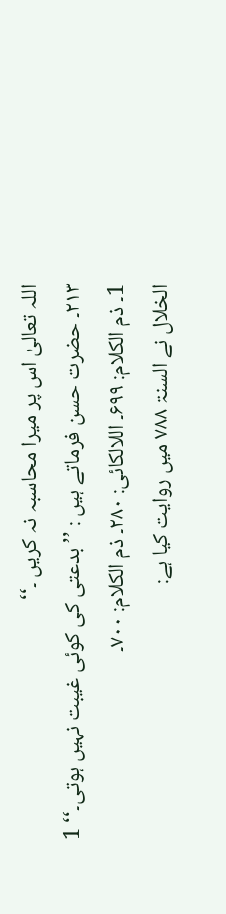اللہ تعالیٰ اس پر میرا محاسبہ نہ کریں ۔‘‘
۲۱۳۔ حضرت حسن فرماتے ہیں : ’’بدعتی کی کوئی غیبت نہیں ہوتی۔‘‘ 1
1۔ ذم الکلام: ۶۹۹۔ اللالکائی: ۲۸۰۔ ذم الکلام: ۷۰۰۔
الخلال نے السنۃ ۷۸۸ میں روایت کیا ہے: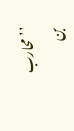’’محارب بن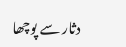دثار سے پوچھا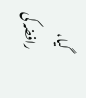گیا، رافضہ کی